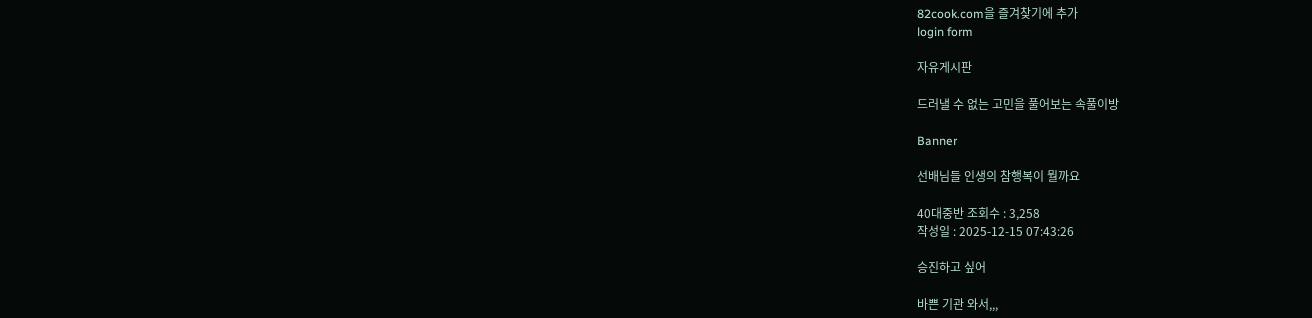82cook.com을 즐겨찾기에 추가
login form

자유게시판

드러낼 수 없는 고민을 풀어보는 속풀이방

Banner

선배님들 인생의 참행복이 뭘까요

40대중반 조회수 : 3,258
작성일 : 2025-12-15 07:43:26

승진하고 싶어

바쁜 기관 와서,,,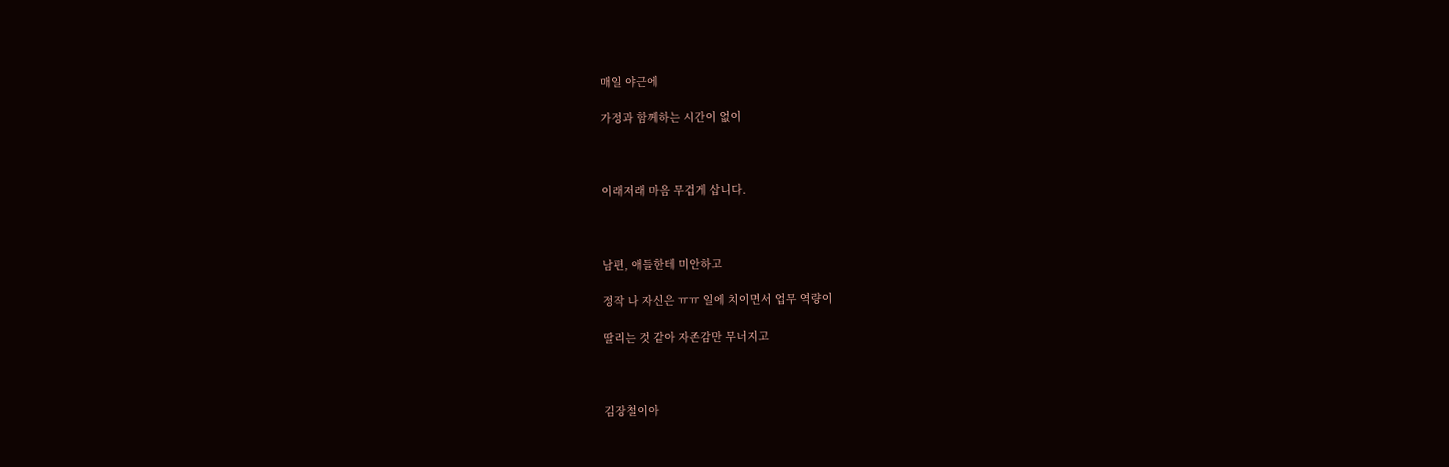매일 야근에

가정과 함께하는 시간이 없이



이래저래 마음 무겁게 삽니다.



남편, 애들한테 미안하고

정작 나 자신은 ㅠㅠ 일에 치이면서 업무 역량이

딸리는 것 같아 자존감만 무너지고



김장철이아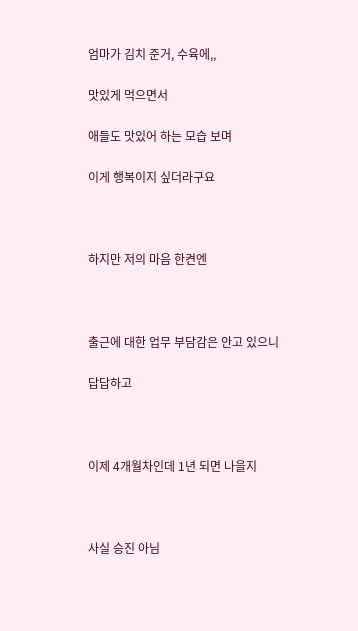엄마가 김치 준거, 수육에,,

맛있게 먹으면서

애들도 맛있어 하는 모습 보며

이게 행복이지 싶더라구요



하지만 저의 마음 한켠엔



출근에 대한 업무 부담감은 안고 있으니

답답하고



이제 4개월차인데 1년 되면 나을지



사실 승진 아님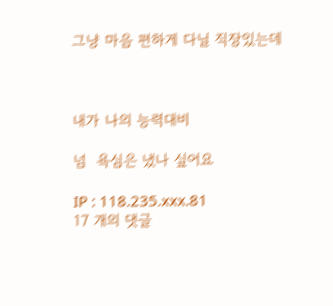그냥 마음 편하게 다닐 직장있는데



내가 나의 능력대비

넘  욕심은 냈나 싶어요

IP : 118.235.xxx.81
17 개의 댓글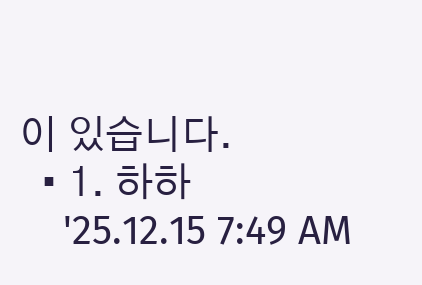이 있습니다.
  • 1. 하하
    '25.12.15 7:49 AM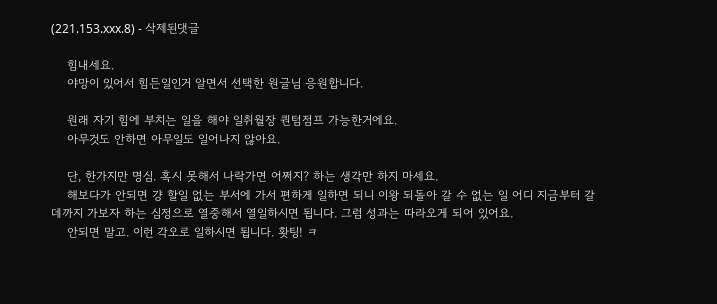(221.153.xxx.8) - 삭제된댓글

    힘내세요.
    야망이 있어서 힘든일인거 알면서 선택한 원글님 응원합니다.

    원래 자기 힘에 부치는 일을 해야 일취월장 퀀텀점프 가능한거에요.
    아무것도 안하면 아무일도 일어나지 않아요.

    단, 한가지만 명심. 혹시 못해서 나락가면 어쩌지? 하는 생각만 하지 마세요.
    해보다가 안되면 걍 할일 없는 부서에 가서 편하게 일하면 되니 이왕 되돌아 갈 수 없는 일 어디 지금부터 갈데까지 가보자 하는 심정으로 열중해서 열일하시면 됩니다. 그럼 성과는 따라오게 되어 있어요.
    안되면 말고. 이런 각오로 일하시면 됩니다. 홧팅! ㅋ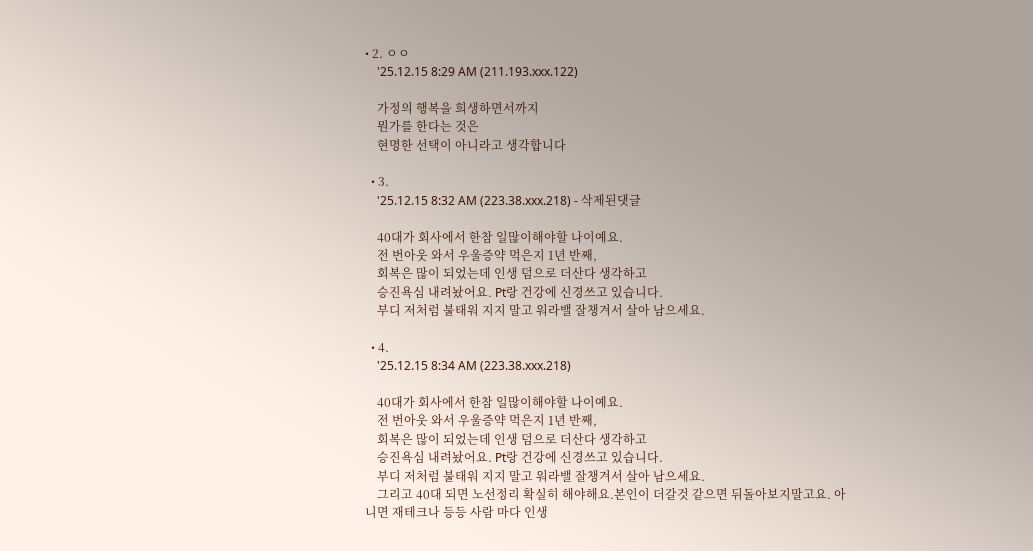• 2. ㅇㅇ
    '25.12.15 8:29 AM (211.193.xxx.122)

    가정의 행복을 희생하면서까지
    뭔가를 한다는 것은
    현명한 선택이 아니라고 생각합니다

  • 3.
    '25.12.15 8:32 AM (223.38.xxx.218) - 삭제된댓글

    40대가 회사에서 한참 일많이해야할 나이예요.
    전 번아웃 와서 우울증약 먹은지 1년 반째,
    회복은 많이 되었는데 인생 덤으로 더산다 생각하고
    승진욕심 내려놨어요. Pt랑 건강에 신경쓰고 있습니다.
    부디 저처럼 불태워 지지 말고 워라밸 잘챙겨서 살아 남으세요.

  • 4.
    '25.12.15 8:34 AM (223.38.xxx.218)

    40대가 회사에서 한참 일많이해야할 나이예요.
    전 번아웃 와서 우울증약 먹은지 1년 반째,
    회복은 많이 되었는데 인생 덤으로 더산다 생각하고
    승진욕심 내려놨어요. Pt랑 건강에 신경쓰고 있습니다.
    부디 저처럼 불태워 지지 말고 워라밸 잘챙겨서 살아 남으세요.
    그리고 40대 되면 노선정리 확실히 해야해요.본인이 더갈것 같으면 뒤돌아보지말고요. 아니면 재테크나 등등 사람 마다 인생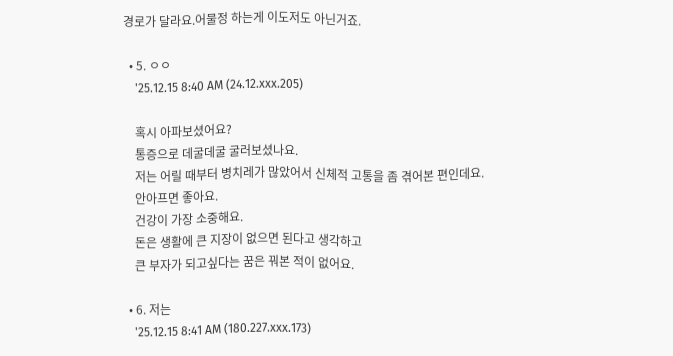경로가 달라요.어물정 하는게 이도저도 아닌거죠.

  • 5. ㅇㅇ
    '25.12.15 8:40 AM (24.12.xxx.205)

    혹시 아파보셨어요?
    통증으로 데굴데굴 굴러보셨나요.
    저는 어릴 때부터 병치레가 많았어서 신체적 고통을 좀 겪어본 편인데요.
    안아프면 좋아요.
    건강이 가장 소중해요.
    돈은 생활에 큰 지장이 없으면 된다고 생각하고
    큰 부자가 되고싶다는 꿈은 꿔본 적이 없어요.

  • 6. 저는
    '25.12.15 8:41 AM (180.227.xxx.173)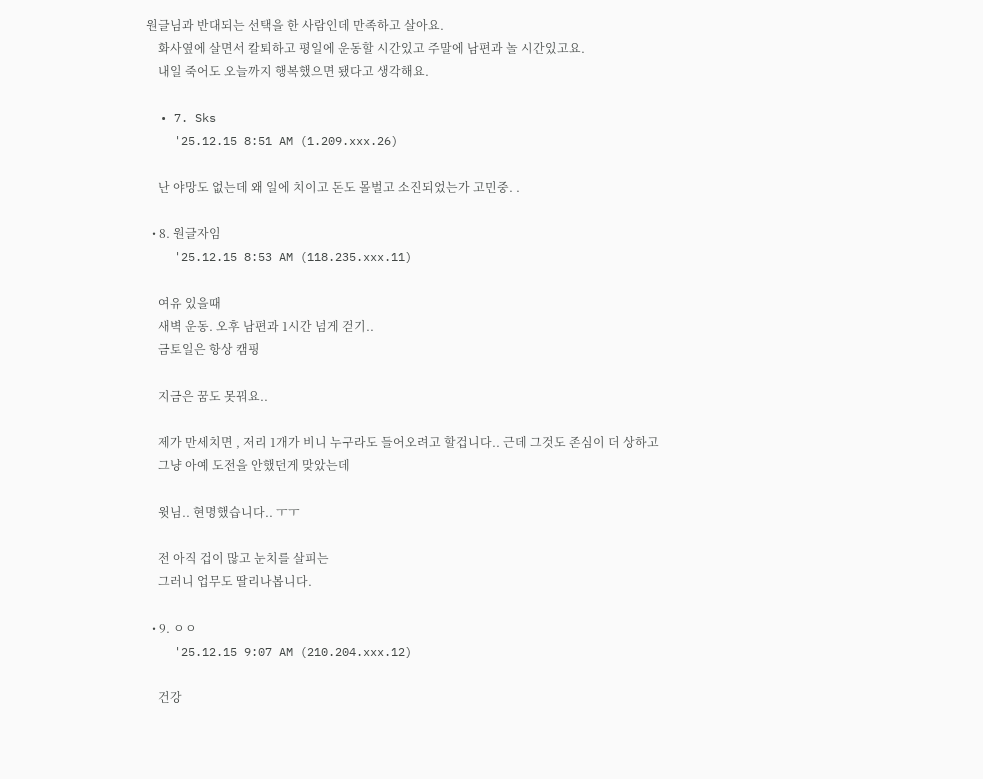원글님과 반대되는 선택을 한 사람인데 만족하고 살아요.
    화사옆에 살면서 칼퇴하고 평일에 운동할 시간있고 주말에 남편과 놀 시간있고요.
    내일 죽어도 오늘까지 행복했으면 됐다고 생각해요.

  • 7. Sks
    '25.12.15 8:51 AM (1.209.xxx.26)

    난 야망도 없는데 왜 일에 치이고 돈도 몰벌고 소진되었는가 고민중. .

  • 8. 원글자임
    '25.12.15 8:53 AM (118.235.xxx.11)

    여유 있을때
    새벽 운동. 오후 남편과 1시간 넘게 걷기..
    금토일은 항상 캠핑

    지금은 꿈도 못꿔요..

    제가 만세치면 , 저리 1개가 비니 누구라도 들어오려고 할겁니다.. 근데 그것도 존심이 더 상하고
    그냥 아예 도전을 안했던게 맞았는데

    윗님.. 현명했습니다.. ㅜㅜ

    전 아직 겁이 많고 눈치를 살피는
    그러니 업무도 딸리나봅니다.

  • 9. ㅇㅇ
    '25.12.15 9:07 AM (210.204.xxx.12)

    건강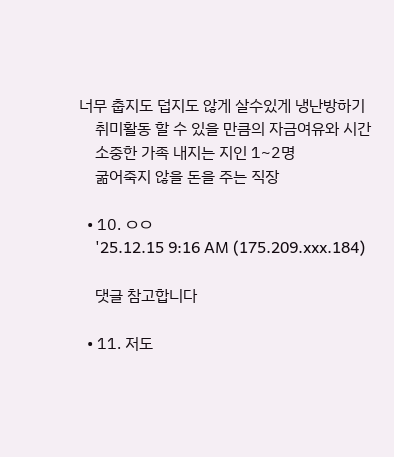너무 춥지도 덥지도 않게 살수있게 냉난방하기
    취미활동 할 수 있을 만큼의 자금여유와 시간
    소중한 가족 내지는 지인 1~2명
    굶어죽지 않을 돈을 주는 직장

  • 10. ㅇㅇ
    '25.12.15 9:16 AM (175.209.xxx.184)

    댓글 참고합니다

  • 11. 저도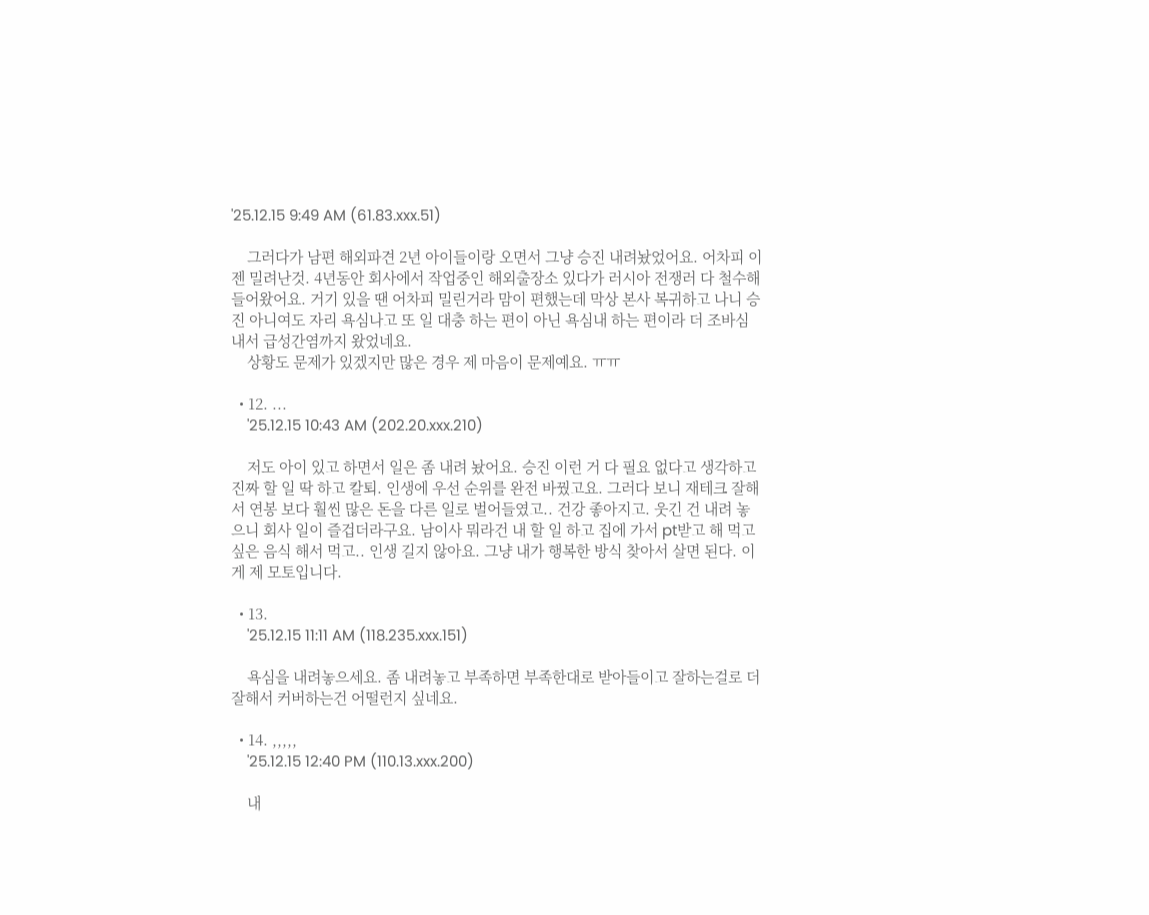'25.12.15 9:49 AM (61.83.xxx.51)

    그러다가 남편 해외파견 2년 아이들이랑 오면서 그냥 승진 내려놨었어요. 어차피 이젠 밀려난것. 4년동안 회사에서 작업중인 해외출장소 있다가 러시아 전쟁러 다 철수해 들어왔어요. 거기 있을 땐 어차피 밀린거라 맘이 편했는데 막상 본사 복귀하고 나니 승진 아니여도 자리 욕심나고 또 일 대충 하는 편이 아닌 욕심내 하는 편이라 더 조바심 내서 급성간염까지 왔었네요.
    상황도 문제가 있겠지만 많은 경우 제 마음이 문제예요. ㅠㅠ

  • 12. ...
    '25.12.15 10:43 AM (202.20.xxx.210)

    저도 아이 있고 하면서 일은 좀 내려 놨어요. 승진 이런 거 다 필요 없다고 생각하고 진짜 할 일 딱 하고 칼퇴. 인생에 우선 순위를 완전 바꿨고요. 그러다 보니 재테크 잘해서 연봉 보다 훨씬 많은 돈을 다른 일로 벌어들였고.. 건강 좋아지고. 웃긴 건 내려 놓으니 회사 일이 즐겁더라구요. 남이사 뭐라건 내 할 일 하고 집에 가서 pt받고 해 먹고 싶은 음식 해서 먹고.. 인생 길지 않아요. 그냥 내가 행복한 방식 찾아서 살면 된다. 이게 제 모토입니다.

  • 13.
    '25.12.15 11:11 AM (118.235.xxx.151)

    욕심을 내려놓으세요. 좀 내려놓고 부족하면 부족한대로 받아들이고 잘하는걸로 더 잘해서 커버하는건 어떨런지 싶네요.

  • 14. ,,,,,
    '25.12.15 12:40 PM (110.13.xxx.200)

    내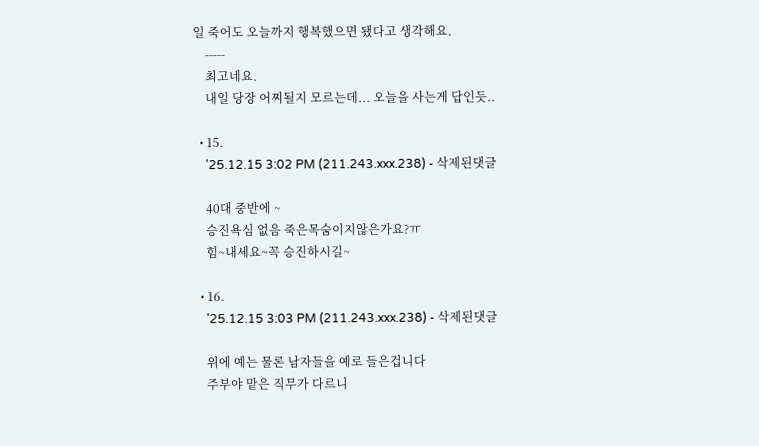일 죽어도 오늘까지 행복했으면 됐다고 생각해요.
    -----
    최고네요.
    내일 당장 어찌될지 모르는데... 오늘을 사는게 답인듯..

  • 15.
    '25.12.15 3:02 PM (211.243.xxx.238) - 삭제된댓글

    40대 중반에 ~
    승진욕심 없음 죽은목숨이지않은가요?ㅠ
    힘~내세요~꼭 승진하시길~

  • 16.
    '25.12.15 3:03 PM (211.243.xxx.238) - 삭제된댓글

    위에 예는 물론 남자들을 예로 들은겁니다
    주부야 맡은 직무가 다르니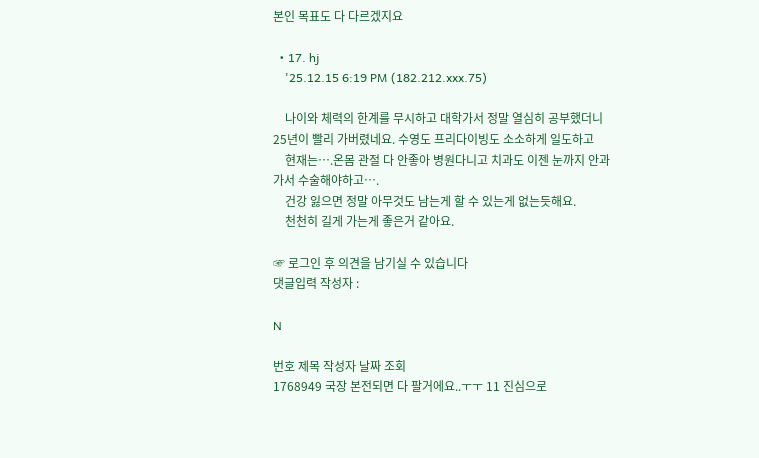본인 목표도 다 다르겠지요

  • 17. hj
    '25.12.15 6:19 PM (182.212.xxx.75)

    나이와 체력의 한계를 무시하고 대학가서 정말 열심히 공부했더니 25년이 빨리 가버렸네요. 수영도 프리다이빙도 소소하게 일도하고
    현재는….온몸 관절 다 안좋아 병원다니고 치과도 이젠 눈까지 안과가서 수술해야하고….
    건강 잃으면 정말 아무것도 남는게 할 수 있는게 없는듯해요.
    천천히 길게 가는게 좋은거 같아요.

☞ 로그인 후 의견을 남기실 수 있습니다
댓글입력 작성자 :

N

번호 제목 작성자 날짜 조회
1768949 국장 본전되면 다 팔거에요..ㅜㅜ 11 진심으로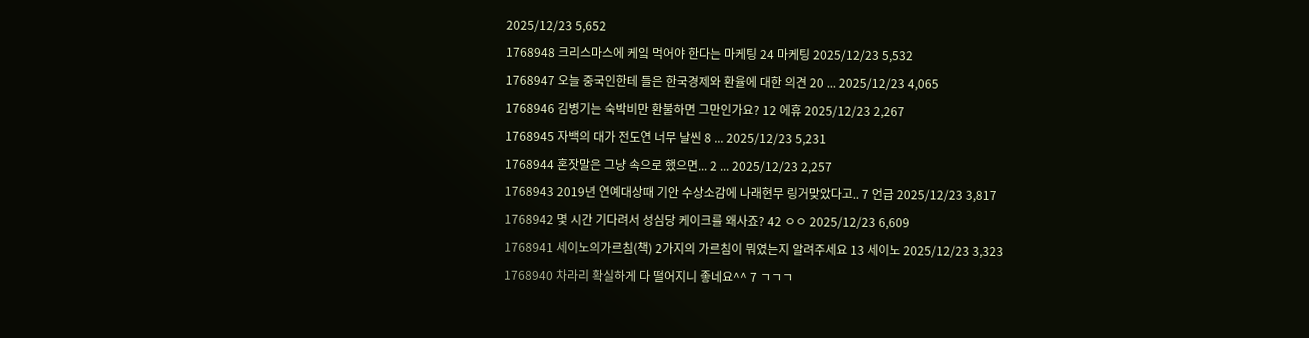2025/12/23 5,652
1768948 크리스마스에 케잌 먹어야 한다는 마케팅 24 마케팅 2025/12/23 5,532
1768947 오늘 중국인한테 들은 한국경제와 환율에 대한 의견 20 ... 2025/12/23 4,065
1768946 김병기는 숙박비만 환불하면 그만인가요? 12 에휴 2025/12/23 2,267
1768945 자백의 대가 전도연 너무 날씬 8 ... 2025/12/23 5,231
1768944 혼잣말은 그냥 속으로 했으면... 2 ... 2025/12/23 2,257
1768943 2019년 연예대상때 기안 수상소감에 나래현무 링거맞았다고.. 7 언급 2025/12/23 3,817
1768942 몇 시간 기다려서 성심당 케이크를 왜사죠? 42 ㅇㅇ 2025/12/23 6,609
1768941 세이노의가르침(책) 2가지의 가르침이 뭐였는지 알려주세요 13 세이노 2025/12/23 3,323
1768940 차라리 확실하게 다 떨어지니 좋네요^^ 7 ㄱㄱㄱ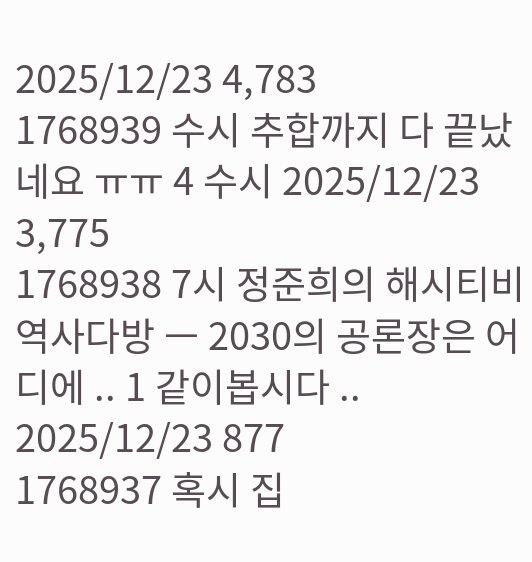2025/12/23 4,783
1768939 수시 추합까지 다 끝났네요 ㅠㅠ 4 수시 2025/12/23 3,775
1768938 7시 정준희의 해시티비 역사다방 ㅡ 2030의 공론장은 어디에 .. 1 같이봅시다 .. 2025/12/23 877
1768937 혹시 집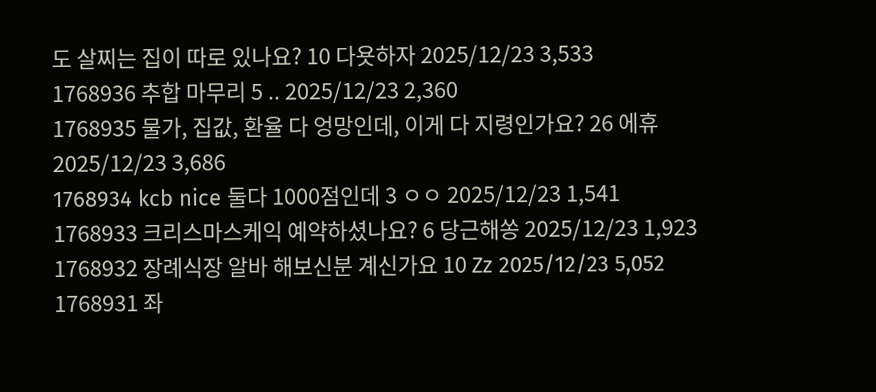도 살찌는 집이 따로 있나요? 10 다욧하자 2025/12/23 3,533
1768936 추합 마무리 5 .. 2025/12/23 2,360
1768935 물가, 집값, 환율 다 엉망인데, 이게 다 지령인가요? 26 에휴 2025/12/23 3,686
1768934 kcb nice 둘다 1000점인데 3 ㅇㅇ 2025/12/23 1,541
1768933 크리스마스케익 예약하셨나요? 6 당근해쏭 2025/12/23 1,923
1768932 장례식장 알바 해보신분 계신가요 10 Zz 2025/12/23 5,052
1768931 좌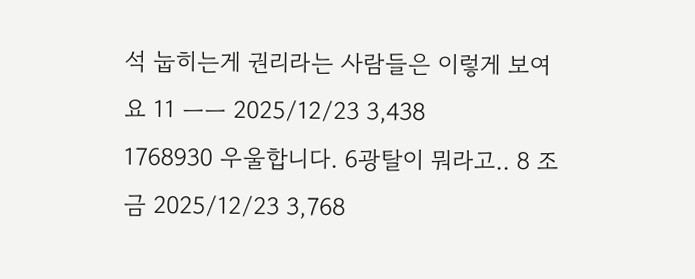석 눕히는게 권리라는 사람들은 이렇게 보여요 11 ㅡㅡ 2025/12/23 3,438
1768930 우울합니다. 6광탈이 뭐라고.. 8 조금 2025/12/23 3,768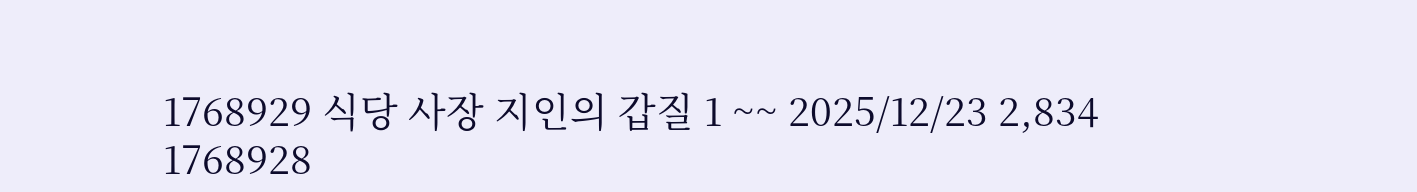1768929 식당 사장 지인의 갑질 1 ~~ 2025/12/23 2,834
1768928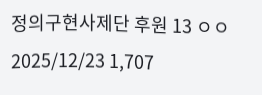정의구현사제단 후원 13 ㅇㅇ 2025/12/23 1,707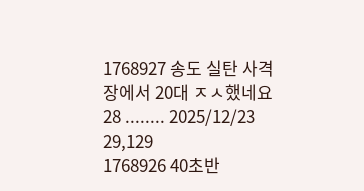1768927 송도 실탄 사격장에서 20대 ㅈㅅ했네요 28 ........ 2025/12/23 29,129
1768926 40초반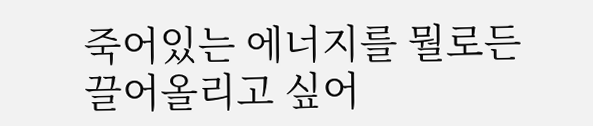죽어있는 에너지를 뭘로든 끌어올리고 싶어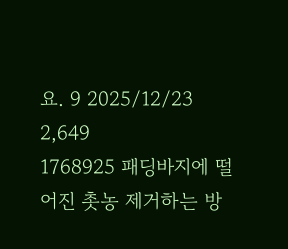요. 9 2025/12/23 2,649
1768925 패딩바지에 떨어진 촛농 제거하는 방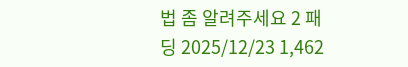법 좀 알려주세요 2 패딩 2025/12/23 1,462